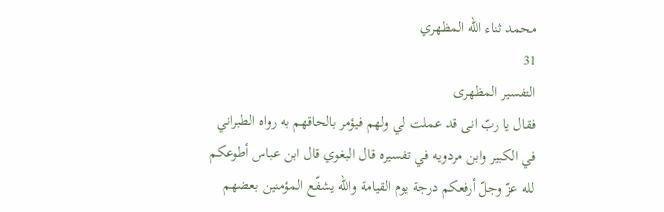محمد ثناء الله المظهري
31
التفسير المظهرى
فقال يا ربّ انى قد عملت لي ولهم فيؤمر بالحاقهم به رواه الطبراني في الكبير وابن مردويه في تفسيره قال البغوي قال ابن عباس أطوعكم لله عزّ وجلّ أرفعكم درجة يوم القيامة واللّه يشفّع المؤمنين بعضهم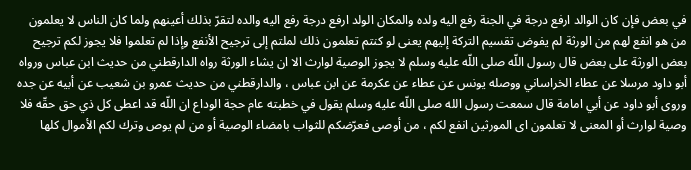في بعض فإن كان الوالد ارفع درجة في الجنة رفع اليه ولده والمكان الولد ارفع درجة رفع اليه والده لتقرّ بذلك أعينهم ولما كان الناس لا يعلمون من هو انفع لهم من الورثة لم يفوض تقسيم التركة إليهم يعنى لو كنتم تعلمون ذلك لملتم إلى ترجيح الأنفع وإذا لم تعلموا فلا يجوز لكم ترجيح بعض الورثة على بعض قال رسول اللّه صلى اللّه عليه وسلم لا يجوز الوصية لوارث الا ان يشاء الورثة رواه الدارقطني من حديث ابن عباس ورواه أبو داود مرسلا عن عطاء الخراساني ووصله يونس عن عطاء عن عكرمة عن ابن عباس ، والدارقطني من حديث عمرو بن شعيب عن أبيه عن جده وروى أبو داود عن أبي امامة قال سمعت رسول الله صلى اللّه عليه وسلم يقول في خطبته عام حجة الوداع ان اللّه قد اعطى كل ذي حق حقّه فلا وصية لوارث أو المعنى لا تعلمون اى المورثين انفع لكم ، من أوصى فعرّضكم للثواب بامضاء الوصية أو من لم يوص وترك لكم الأموال كلها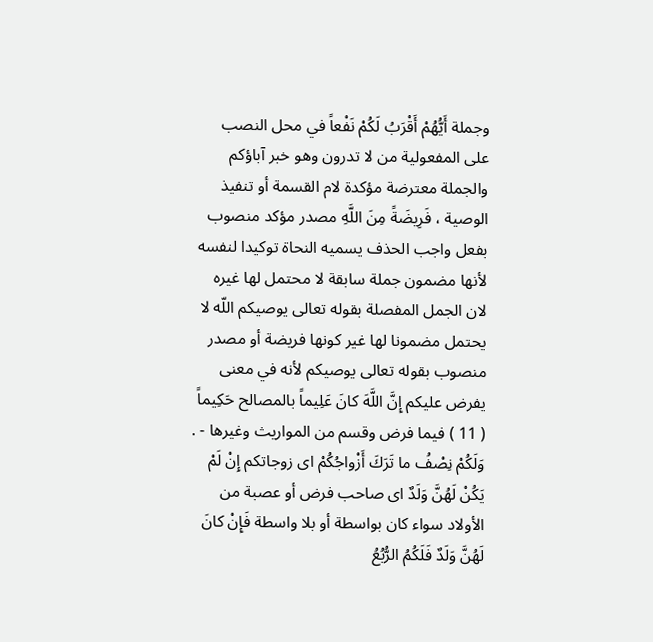وجملة أَيُّهُمْ أَقْرَبُ لَكُمْ نَفْعاً في محل النصب على المفعولية من لا تدرون وهو خبر آباؤكم والجملة معترضة مؤكدة لام القسمة أو تنفيذ الوصية ، فَرِيضَةً مِنَ اللَّهِ مصدر مؤكد منصوب بفعل واجب الحذف يسميه النحاة توكيدا لنفسه لأنها مضمون جملة سابقة لا محتمل لها غيره لان الجمل المفصلة بقوله تعالى يوصيكم اللّه لا يحتمل مضمونا لها غير كونها فريضة أو مصدر منصوب بقوله تعالى يوصيكم لأنه في معنى يفرض عليكم إِنَّ اللَّهَ كانَ عَلِيماً بالمصالح حَكِيماً ( 11 ) فيما فرض وقسم من المواريث وغيرها - . وَلَكُمْ نِصْفُ ما تَرَكَ أَزْواجُكُمْ اى زوجاتكم إِنْ لَمْ يَكُنْ لَهُنَّ وَلَدٌ اى صاحب فرض أو عصبة من الأولاد سواء كان بواسطة أو بلا واسطة فَإِنْ كانَ لَهُنَّ وَلَدٌ فَلَكُمُ الرُّبُعُ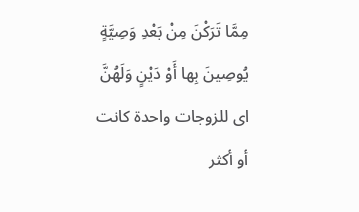مِمَّا تَرَكْنَ مِنْ بَعْدِ وَصِيَّةٍ يُوصِينَ بِها أَوْ دَيْنٍ وَلَهُنَّ اى للزوجات واحدة كانت أو أكثر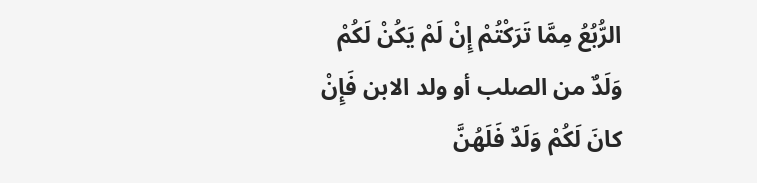الرُّبُعُ مِمَّا تَرَكْتُمْ إِنْ لَمْ يَكُنْ لَكُمْ وَلَدٌ من الصلب أو ولد الابن فَإِنْ كانَ لَكُمْ وَلَدٌ فَلَهُنَّ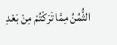الثُّمُنُ مِمَّا تَرَكْتُمْ مِنْ بَعْدِ